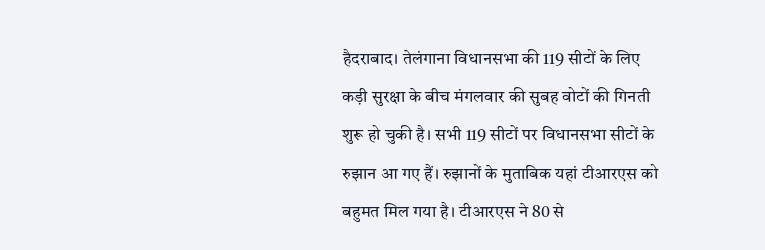हैदराबाद। तेलंगाना विधानसभा की 119 सीटों के लिए कड़ी सुरक्षा के बीच मंगलवार की सुबह वोटों की गिनती शुरू हो चुकी है। सभी 119 सीटों पर विधानसभा सीटों के रुझान आ गए हैं। रुझानों के मुताबिक यहां टीआरएस को बहुमत मिल गया है। टीआरएस ने 80 से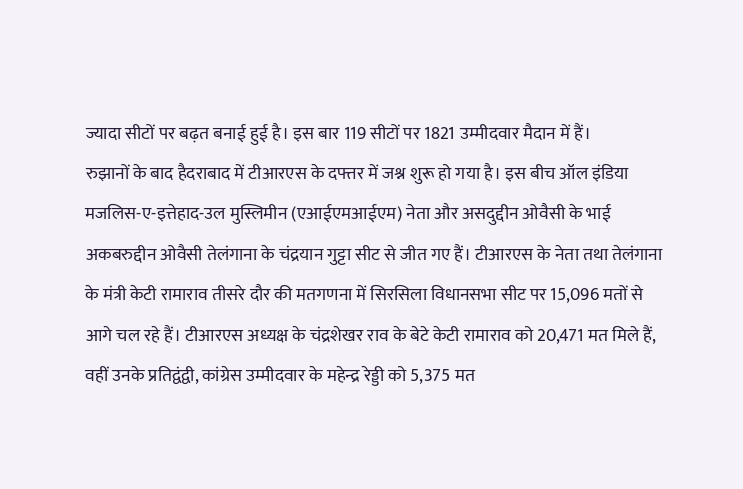ज्यादा सीटों पर बढ़त बनाई हुई है। इस बार 119 सीटों पर 1821 उम्मीदवार मैदान में हैं।
रुझानों के बाद हैदराबाद में टीआरएस के दफ्तर में जश्न शुरू हो गया है। इस बीच ऑल इंडिया मजलिस-ए-इत्तेहाद-उल मुस्लिमीन (एआईएमआईएम) नेता और असदुद्दीन ओवैसी के भाई अकबरुद्दीन ओवैसी तेलंगाना के चंद्रयान गुट्टा सीट से जीत गए हैं। टीआरएस के नेता तथा तेलंगाना के मंत्री केटी रामाराव तीसरे दौर की मतगणना में सिरसिला विधानसभा सीट पर 15,096 मतों से आगे चल रहे हैं। टीआरएस अध्यक्ष के चंद्रशेखर राव के बेटे केटी रामाराव को 20,471 मत मिले हैं, वहीं उनके प्रतिद्वंद्वी, कांग्रेस उम्मीदवार के महेन्द्र रेड्डी को 5,375 मत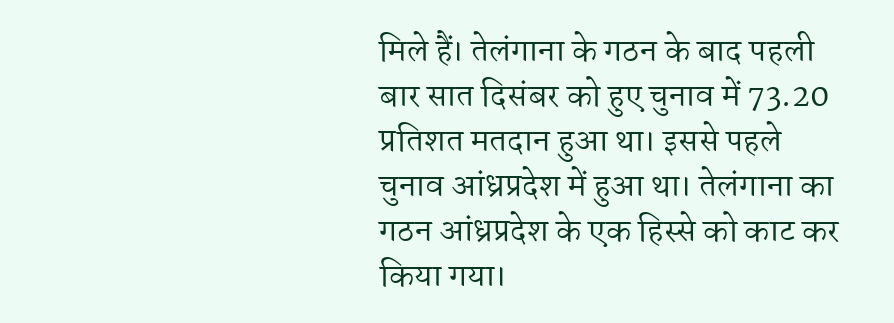मिले हैं। तेलंगाना के गठन के बाद पहली बार सात दिसंबर को हुए चुनाव में 73.20 प्रतिशत मतदान हुआ था। इससे पहले चुनाव आंध्रप्रदेश में हुआ था। तेलंगाना का गठन आंध्रप्रदेश के एक हिस्से को काट कर किया गया।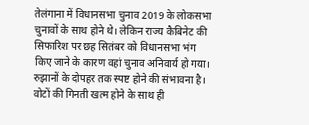तेलंगाना में विधानसभा चुनाव 2019 के लोकसभा चुनावों के साथ होने थे। लेकिन राज्य कैबिनेट की सिफारिश पर छह सितंबर को विधानसभा भंग किए जाने के कारण वहां चुनाव अनिवार्य हो गया। रुझानों के दोपहर तक स्पष्ट होने की संभावना है। वोटों की गिनती खत्म होने के साथ ही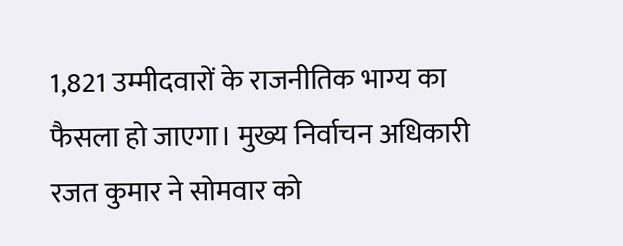1,821 उम्मीदवारों के राजनीतिक भाग्य का फैसला हो जाएगा। मुख्य निर्वाचन अधिकारी रजत कुमार ने सोमवार को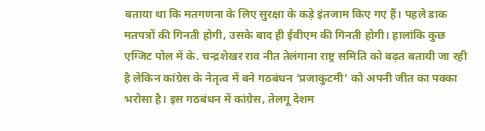बताया था कि मतगणना के लिए सुरक्षा के कड़े इंतजाम किए गए हैं। पहले डाक मतपत्रों की गिनती होगी, उसके बाद ही ईवीएम की गिनती होगी। हालांकि कुछ एग्जिट पोल में के. चन्द्रशेखर राव नीत तेलंगाना राष्ट्र समिति को बढ़त बतायी जा रही है लेकिन कांग्रेस के नेतृत्व में बने गठबंधन ‘प्रजाकुटमी’ को अपनी जीत का पक्का भरोसा है। इस गठबंधन में कांग्रेस, तेलगू देशम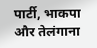पार्टी, भाकपा और तेलंगाना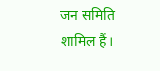जन समिति शामिल हैं।